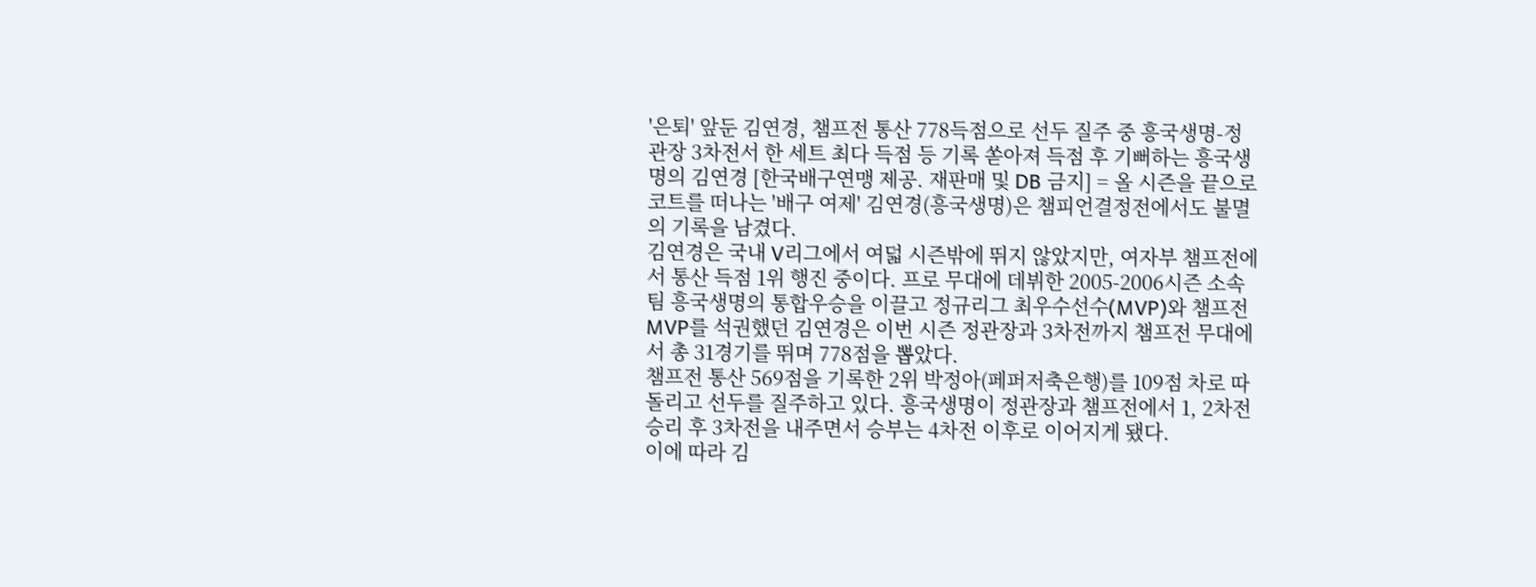'은퇴' 앞둔 김연경, 챔프전 통산 778득점으로 선두 질주 중 흥국생명-정관장 3차전서 한 세트 최다 득점 등 기록 쏟아져 득점 후 기뻐하는 흥국생명의 김연경 [한국배구연맹 제공. 재판매 및 DB 금지] = 올 시즌을 끝으로 코트를 떠나는 '배구 여제' 김연경(흥국생명)은 챔피언결정전에서도 불멸의 기록을 남겼다.
김연경은 국내 V리그에서 여덟 시즌밖에 뛰지 않았지만, 여자부 챔프전에서 통산 득점 1위 행진 중이다. 프로 무대에 데뷔한 2005-2006시즌 소속팀 흥국생명의 통합우승을 이끌고 정규리그 최우수선수(MVP)와 챔프전 MVP를 석권했던 김연경은 이번 시즌 정관장과 3차전까지 챔프전 무대에서 총 31경기를 뛰며 778점을 뽑았다.
챔프전 통산 569점을 기록한 2위 박정아(페퍼저축은행)를 109점 차로 따돌리고 선두를 질주하고 있다. 흥국생명이 정관장과 챔프전에서 1, 2차전 승리 후 3차전을 내주면서 승부는 4차전 이후로 이어지게 됐다.
이에 따라 김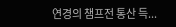연경의 챔프전 통산 득...